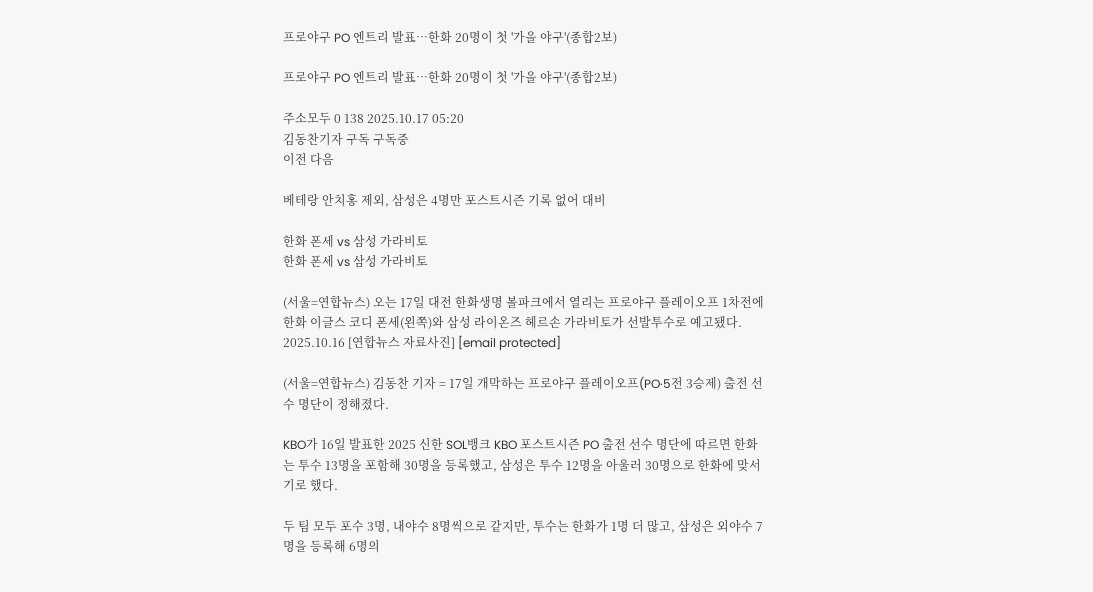프로야구 PO 엔트리 발표…한화 20명이 첫 '가을 야구'(종합2보)

프로야구 PO 엔트리 발표…한화 20명이 첫 '가을 야구'(종합2보)

주소모두 0 138 2025.10.17 05:20
김동찬기자 구독 구독중
이전 다음

베테랑 안치홍 제외, 삼성은 4명만 포스트시즌 기록 없어 대비

한화 폰세 vs 삼성 가라비토
한화 폰세 vs 삼성 가라비토

(서울=연합뉴스) 오는 17일 대전 한화생명 볼파크에서 열리는 프로야구 플레이오프 1차전에 한화 이글스 코디 폰세(왼쪽)와 삼성 라이온즈 헤르손 가라비토가 선발투수로 예고됐다. 2025.10.16 [연합뉴스 자료사진] [email protected]

(서울=연합뉴스) 김동찬 기자 = 17일 개막하는 프로야구 플레이오프(PO·5전 3승제) 출전 선수 명단이 정해졌다.

KBO가 16일 발표한 2025 신한 SOL뱅크 KBO 포스트시즌 PO 출전 선수 명단에 따르면 한화는 투수 13명을 포함해 30명을 등록했고, 삼성은 투수 12명을 아울러 30명으로 한화에 맞서기로 했다.

두 팀 모두 포수 3명, 내야수 8명씩으로 같지만, 투수는 한화가 1명 더 많고, 삼성은 외야수 7명을 등록해 6명의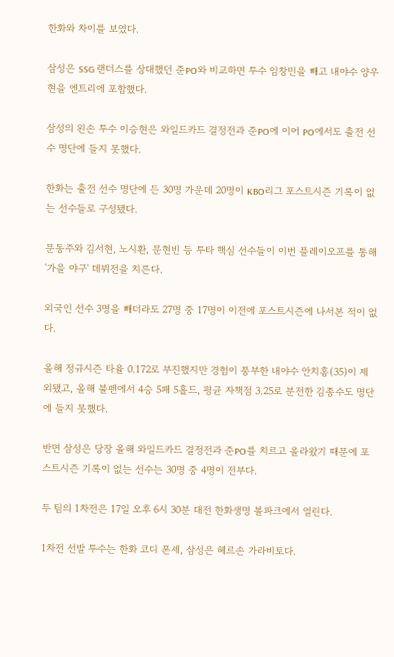한화와 차이를 보였다.

삼성은 SSG 랜더스를 상대했던 준PO와 비교하면 투수 임창민을 빼고 내야수 양우현을 엔트리에 포함했다.

삼성의 왼손 투수 이승현은 와일드카드 결정전과 준PO에 이어 PO에서도 출전 선수 명단에 들지 못했다.

한화는 출전 선수 명단에 든 30명 가운데 20명이 KBO리그 포스트시즌 기록이 없는 선수들로 구성됐다.

문동주와 김서현, 노시환, 문현빈 등 투타 핵심 선수들이 이번 플레이오프를 통해 '가을 야구' 데뷔전을 치른다.

외국인 선수 3명을 빼더라도 27명 중 17명이 이전에 포스트시즌에 나서본 적이 없다.

올해 정규시즌 타율 0.172로 부진했지만 경험이 풍부한 내야수 안치홍(35)이 제외됐고, 올해 불펜에서 4승 5패 5홀드, 평균 자책점 3.25로 분전한 김종수도 명단에 들지 못했다.

반면 삼성은 당장 올해 와일드카드 결정전과 준PO를 치르고 올라왔기 때문에 포스트시즌 기록이 없는 선수는 30명 중 4명이 전부다.

두 팀의 1차전은 17일 오후 6시 30분 대전 한화생명 볼파크에서 열린다.

1차전 선발 투수는 한화 코디 폰세, 삼성은 헤르손 가라비토다.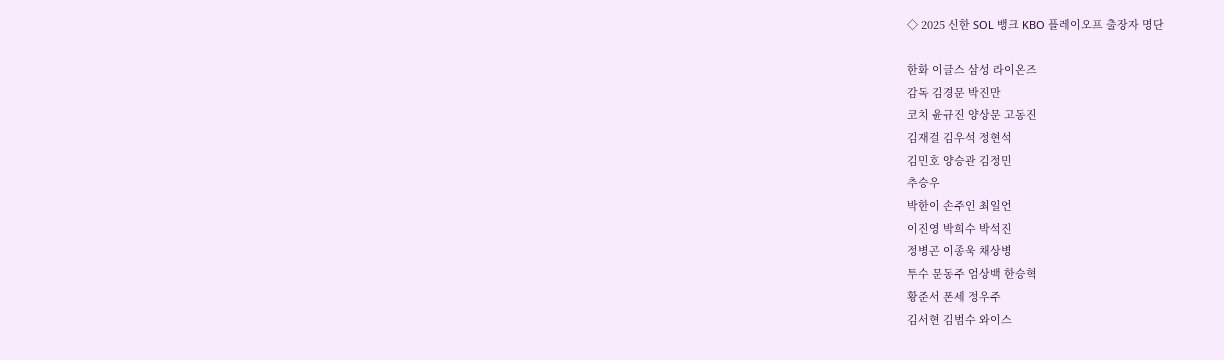◇ 2025 신한 SOL 뱅크 KBO 플레이오프 출장자 명단

한화 이글스 삼성 라이온즈
감독 김경문 박진만
코치 윤규진 양상문 고동진
김재걸 김우석 정현석
김민호 양승관 김정민
추승우
박한이 손주인 최일언
이진영 박희수 박석진
정병곤 이종욱 채상병
투수 문동주 엄상백 한승혁
황준서 폰세 정우주
김서현 김범수 와이스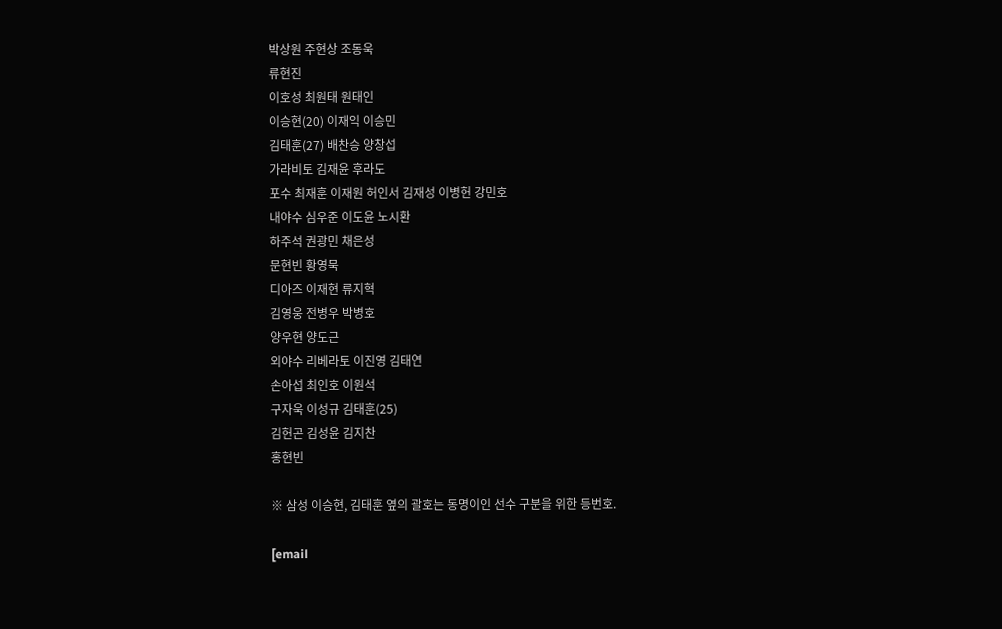박상원 주현상 조동욱
류현진
이호성 최원태 원태인
이승현(20) 이재익 이승민
김태훈(27) 배찬승 양창섭
가라비토 김재윤 후라도
포수 최재훈 이재원 허인서 김재성 이병헌 강민호
내야수 심우준 이도윤 노시환
하주석 권광민 채은성
문현빈 황영묵
디아즈 이재현 류지혁
김영웅 전병우 박병호
양우현 양도근
외야수 리베라토 이진영 김태연
손아섭 최인호 이원석
구자욱 이성규 김태훈(25)
김헌곤 김성윤 김지찬
홍현빈

※ 삼성 이승현, 김태훈 옆의 괄호는 동명이인 선수 구분을 위한 등번호.

[email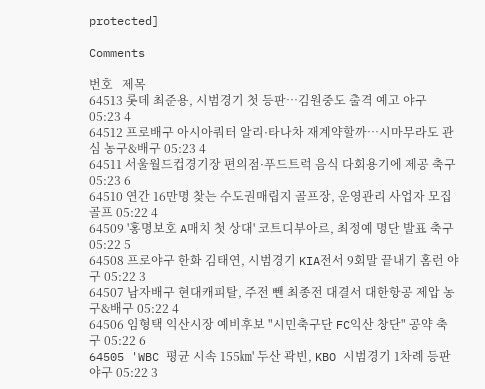protected]

Comments

번호   제목
64513 롯데 최준용, 시범경기 첫 등판…김원중도 출격 예고 야구 05:23 4
64512 프로배구 아시아쿼터 알리·타나차 재계약할까…시마무라도 관심 농구&배구 05:23 4
64511 서울월드컵경기장 편의점·푸드트럭 음식 다회용기에 제공 축구 05:23 6
64510 연간 16만명 찾는 수도권매립지 골프장, 운영관리 사업자 모집 골프 05:22 4
64509 '홍명보호 A매치 첫 상대' 코트디부아르, 최정예 명단 발표 축구 05:22 5
64508 프로야구 한화 김태연, 시범경기 KIA전서 9회말 끝내기 홈런 야구 05:22 3
64507 남자배구 현대캐피탈, 주전 뺀 최종전 대결서 대한항공 제압 농구&배구 05:22 4
64506 임형택 익산시장 예비후보 "시민축구단 FC익산 창단" 공약 축구 05:22 6
64505 'WBC 평균 시속 155㎞' 두산 곽빈, KBO 시범경기 1차례 등판 야구 05:22 3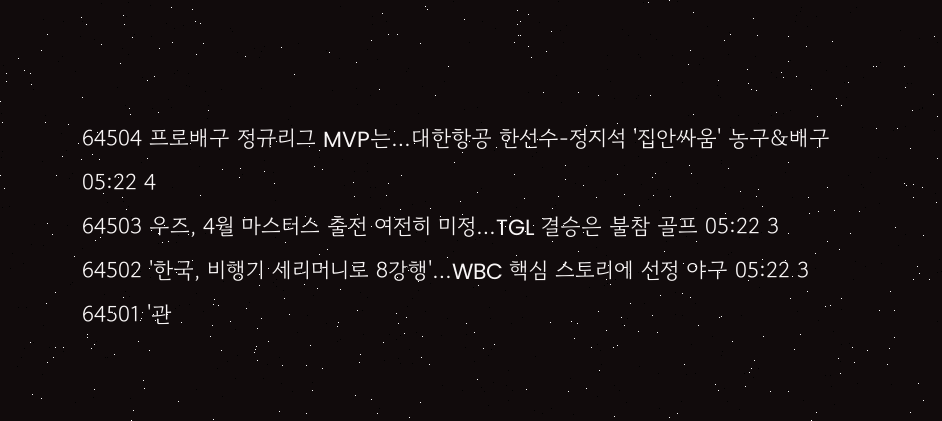64504 프로배구 정규리그 MVP는…대한항공 한선수-정지석 '집안싸움' 농구&배구 05:22 4
64503 우즈, 4월 마스터스 출전 여전히 미정…TGL 결승은 불참 골프 05:22 3
64502 '한국, 비행기 세리머니로 8강행'…WBC 핵심 스토리에 선정 야구 05:22 3
64501 '관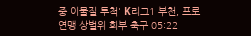중 이물질 투척' K리그1 부천, 프로연맹 상벌위 회부 축구 05:22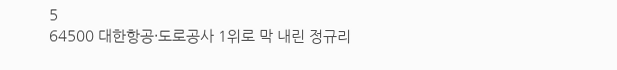5
64500 대한항공·도로공사 1위로 막 내린 정규리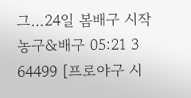그…24일 봄배구 시작 농구&배구 05:21 3
64499 [프로야구 시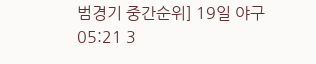범경기 중간순위] 19일 야구 05:21 3